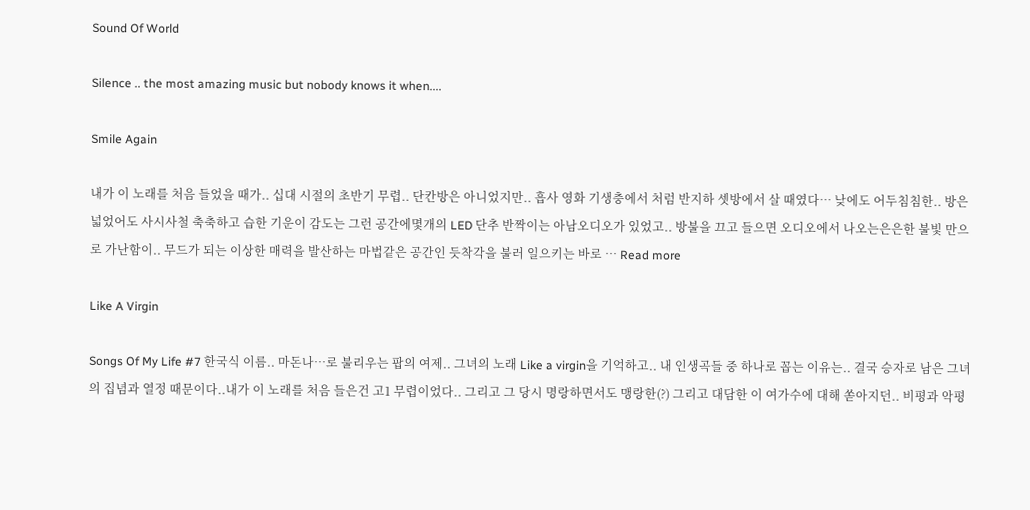Sound Of World

Silence .. the most amazing music but nobody knows it when....

Smile Again

내가 이 노래를 처음 들었을 때가.. 십대 시절의 초반기 무렵.. 단칸방은 아니었지만.. 흡사 영화 기생충에서 처럼 반지하 셋방에서 살 때였다… 낮에도 어두침침한.. 방은 넓었어도 사시사철 축축하고 습한 기운이 감도는 그런 공간에몇개의 LED 단추 반짝이는 아남오디오가 있었고.. 방불을 끄고 들으면 오디오에서 나오는은은한 불빛 만으로 가난함이.. 무드가 되는 이상한 매력을 발산하는 마법같은 공간인 듯착각을 불러 일으키는 바로 … Read more

Like A Virgin

Songs Of My Life #7 한국식 이름.. 마돈나…로 불리우는 팝의 여제.. 그녀의 노래 Like a virgin을 기억하고.. 내 인생곡들 중 하나로 꼽는 이유는.. 결국 승자로 남은 그녀의 집념과 열정 때문이다..내가 이 노래를 처음 들은건 고1 무렵이었다.. 그리고 그 당시 명랑하면서도 맹랑한(?) 그리고 대담한 이 여가수에 대해 쏟아지던.. 비평과 악평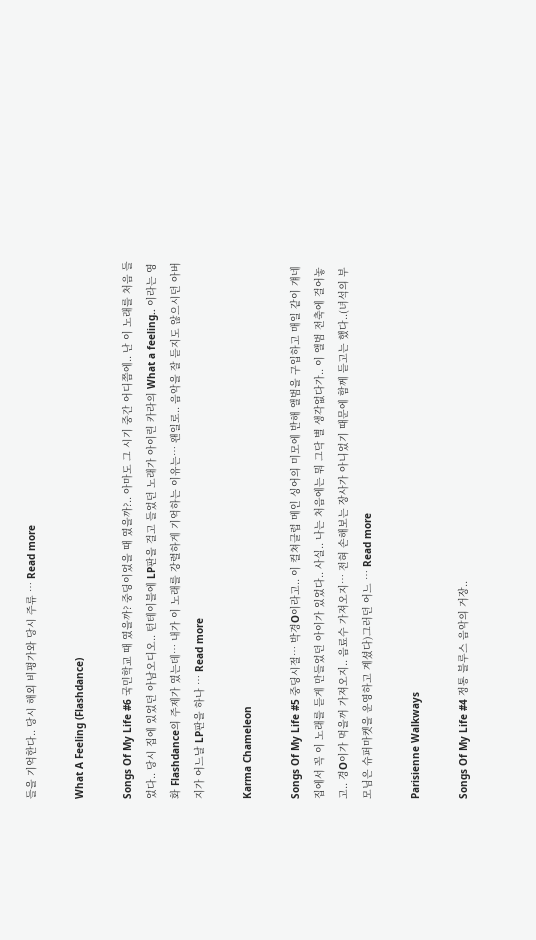들을 기억한다.. 당시 해외 비평가와 당시 주류 … Read more

What A Feeling (Flashdance)

Songs Of My Life #6 국민학교 때 였을까? 중딩이었을 때 였을까?.. 아마도 그 시기 중간 어디쯤에.. 난 이 노래를 처음 들었다.. 당시 집에 있었던 아남오디오.. 턴테이블에 LP판을 걸고 들었던 노래가 아이린 카라의 What a feeling.. 이라는 영화 Flashdance의 주제가 였는데… 내가 이 노래를 강렬하게 기억하는 이유는… 왠일로.. 음악을 잘 듣지도 않으시던 아버지가 어느날 LP판을 하나 … Read more

Karma Chameleon

Songs Of My Life #5 중딩시절… 박경O이라고.. 이 컬쳐클럽 메인 싱어의 미모에 반해 앨범을 구입하고 매일 같이 걔네 집에서 꼭 이 노래를 듣게 만들었던 아이가 있었다.. 사실.. 나는 처음에는 뭐 그닥 별 생각없다가.. 이 앨범 전축에 걸어놓고.. 경O이가 먹을꺼 가져오지.. 음료수 가져오지… 전혀 손해보는 장사가 아니었기 때문에 함께 듣고는 했다..(녀석의 부모님은 슈퍼마켓을 운영하고 계셨다)그러던 어느 … Read more

Parisienne Walkways

Songs Of My Life #4 정통 블루스 음악의 거장..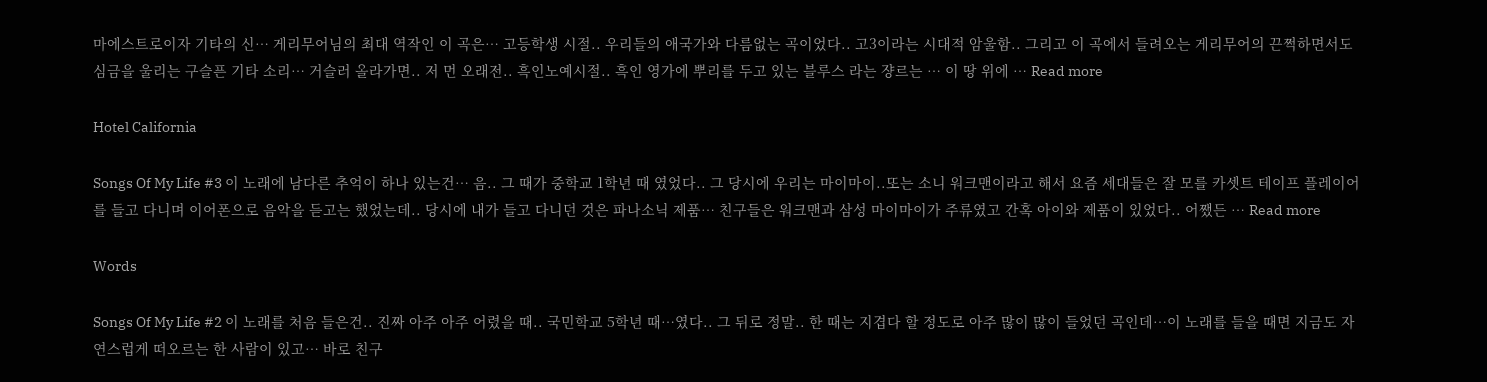마에스트로이자 기타의 신… 게리무어님의 최대 역작인 이 곡은… 고등학생 시절.. 우리들의 애국가와 다름없는 곡이었다.. 고3이라는 시대적 암울함.. 그리고 이 곡에서 들려오는 게리무어의 끈쩍하면서도 심금을 울리는 구슬픈 기타 소리… 거슬러 올라가면.. 저 먼 오래전.. 흑인노예시절.. 흑인 영가에 뿌리를 두고 있는 블루스 라는 쟝르는 … 이 땅 위에 … Read more

Hotel California

Songs Of My Life #3 이 노래에 남다른 추억이 하나 있는건… 음.. 그 때가 중학교 1학년 때 였었다.. 그 당시에 우리는 마이마이..또는 소니 워크맨이라고 해서 요즘 세대들은 잘 모를 카셋트 테이프 플레이어를 들고 다니며 이어폰으로 음악을 듣고는 했었는데.. 당시에 내가 들고 다니던 것은 파나소닉 제품… 친구들은 워크맨과 삼성 마이마이가 주류였고 간혹 아이와 제품이 있었다.. 어쨌든 … Read more

Words

Songs Of My Life #2 이 노래를 처음 들은건.. 진짜 아주 아주 어렸을 때.. 국민학교 5학년 때…였다.. 그 뒤로 정말.. 한 때는 지겹다 할 정도로 아주 많이 많이 들었던 곡인데…이 노래를 들을 때면 지금도 자연스럽게 떠오르는 한 사람이 있고… 바로 친구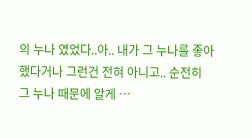의 누나 였었다..아.. 내가 그 누나를 좋아했다거나 그런건 전혀 아니고.. 순전히 그 누나 때문에 알게 …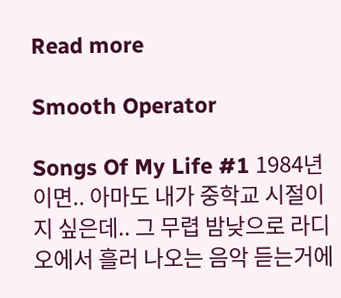Read more

Smooth Operator

Songs Of My Life #1 1984년이면.. 아마도 내가 중학교 시절이지 싶은데.. 그 무렵 밤낮으로 라디오에서 흘러 나오는 음악 듣는거에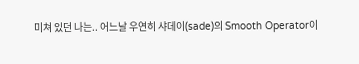미쳐 있던 나는.. 어느날 우연히 샤데이(sade)의 Smooth Operator이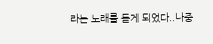라는 노래를 듣게 되었다..나중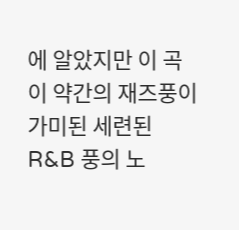에 알았지만 이 곡이 약간의 재즈풍이 가미된 세련된 R&B 풍의 노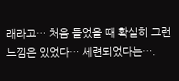래라고… 처음 들었을 때 확실히 그런 느낌은 있었다… 세련되었다는….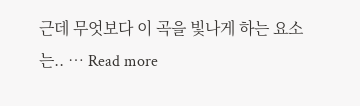근데 무엇보다 이 곡을 빛나게 하는 요소는.. … Read more